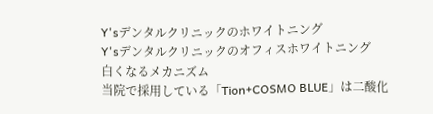Y'sデンタルクリニックのホワイトニング
Y'sデンタルクリニックのオフィスホワイトニング
白くなるメカニズム
当院で採用している「Tion+COSMO BLUE」は二酸化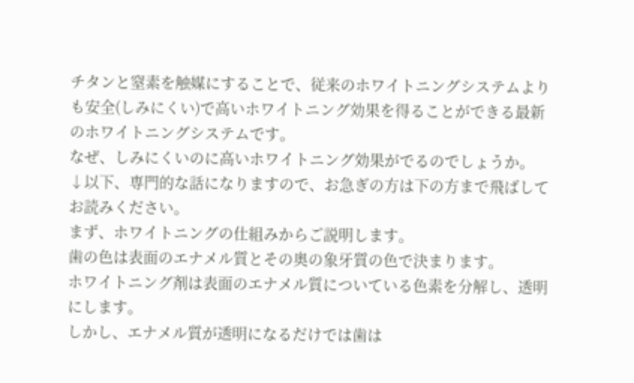チタンと窒素を触媒にすることで、従来のホワイトニングシステムよりも安全(しみにくい)で高いホワイトニング効果を得ることができる最新のホワイトニングシステムです。
なぜ、しみにくいのに高いホワイトニング効果がでるのでしょうか。
↓以下、専門的な話になりますので、お急ぎの方は下の方まで飛ばしてお読みください。
まず、ホワイトニングの仕組みからご説明します。
歯の色は表面のエナメル質とその奥の象牙質の色で決まります。
ホワイトニング剤は表面のエナメル質についている色素を分解し、透明にします。
しかし、エナメル質が透明になるだけでは歯は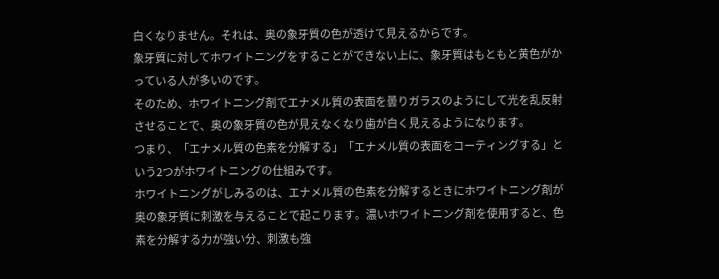白くなりません。それは、奥の象牙質の色が透けて見えるからです。
象牙質に対してホワイトニングをすることができない上に、象牙質はもともと黄色がかっている人が多いのです。
そのため、ホワイトニング剤でエナメル質の表面を曇りガラスのようにして光を乱反射させることで、奥の象牙質の色が見えなくなり歯が白く見えるようになります。
つまり、「エナメル質の色素を分解する」「エナメル質の表面をコーティングする」という2つがホワイトニングの仕組みです。
ホワイトニングがしみるのは、エナメル質の色素を分解するときにホワイトニング剤が奥の象牙質に刺激を与えることで起こります。濃いホワイトニング剤を使用すると、色素を分解する力が強い分、刺激も強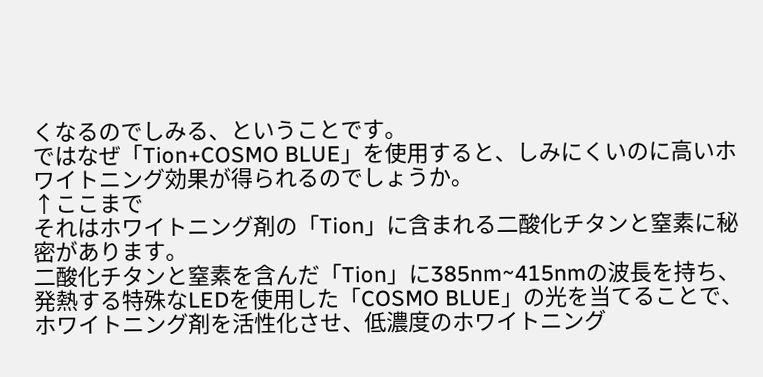くなるのでしみる、ということです。
ではなぜ「Tion+COSMO BLUE」を使用すると、しみにくいのに高いホワイトニング効果が得られるのでしょうか。
↑ここまで
それはホワイトニング剤の「Tion」に含まれる二酸化チタンと窒素に秘密があります。
二酸化チタンと窒素を含んだ「Tion」に385nm~415nmの波長を持ち、発熱する特殊なLEDを使用した「COSMO BLUE」の光を当てることで、ホワイトニング剤を活性化させ、低濃度のホワイトニング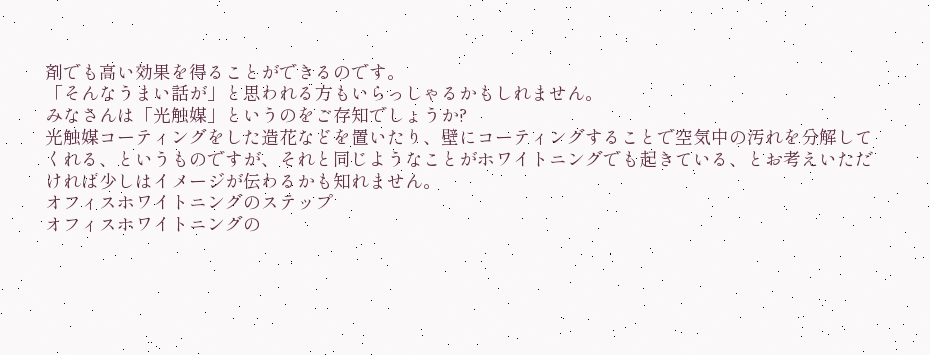剤でも高い効果を得ることができるのです。
「そんなうまい話が」と思われる方もいらっしゃるかもしれません。
みなさんは「光触媒」というのをご存知でしょうか?
光触媒コーティングをした造花などを置いたり、壁にコーティングすることで空気中の汚れを分解してくれる、というものですが、それと同じようなことがホワイトニングでも起きている、とお考えいただければ少しはイメージが伝わるかも知れません。
オフィスホワイトニングのステップ
オフィスホワイトニングの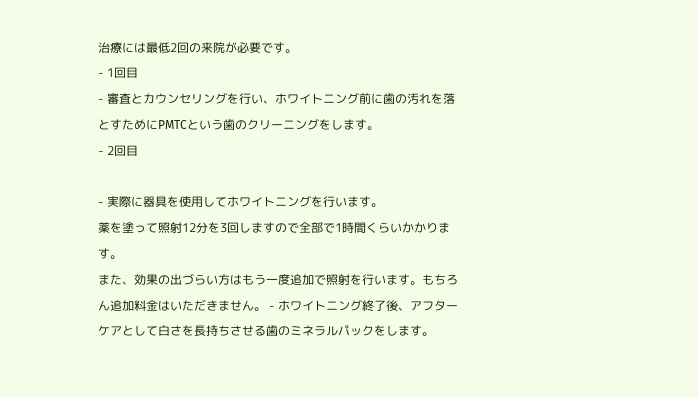治療には最低2回の来院が必要です。
- 1回目
- 審査とカウンセリングを行い、ホワイトニング前に歯の汚れを落とすためにPMTCという歯のクリーニングをします。
- 2回目

- 実際に器具を使用してホワイトニングを行います。
薬を塗って照射12分を3回しますので全部で1時間くらいかかります。
また、効果の出づらい方はもう一度追加で照射を行います。もちろん追加料金はいただきません。 - ホワイトニング終了後、アフターケアとして白さを長持ちさせる歯のミネラルパックをします。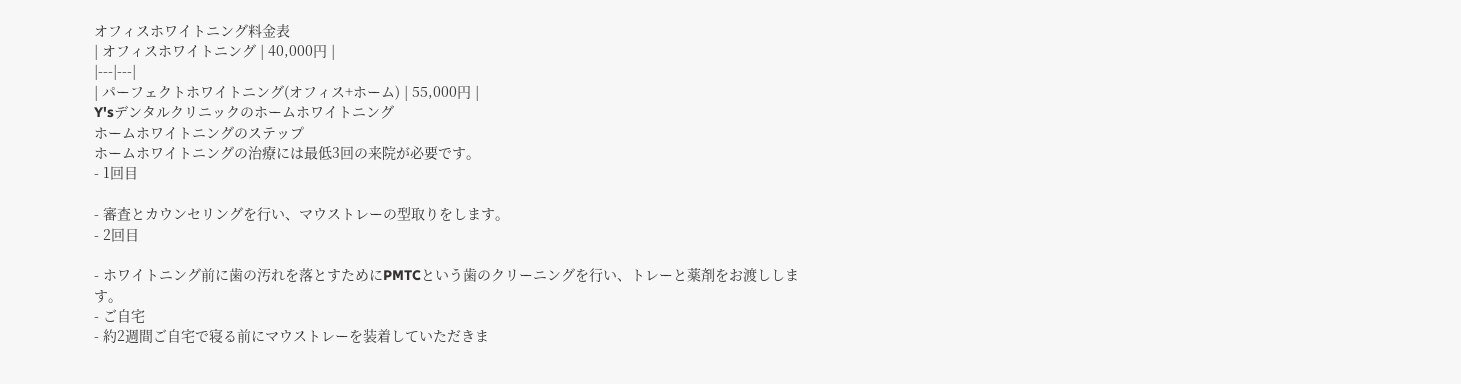オフィスホワイトニング料金表
| オフィスホワイトニング | 40,000円 |
|---|---|
| パーフェクトホワイトニング(オフィス+ホーム) | 55,000円 |
Y'sデンタルクリニックのホームホワイトニング
ホームホワイトニングのステップ
ホームホワイトニングの治療には最低3回の来院が必要です。
- 1回目

- 審査とカウンセリングを行い、マウストレーの型取りをします。
- 2回目

- ホワイトニング前に歯の汚れを落とすためにPMTCという歯のクリーニングを行い、トレーと薬剤をお渡しします。
- ご自宅
- 約2週間ご自宅で寝る前にマウストレーを装着していただきま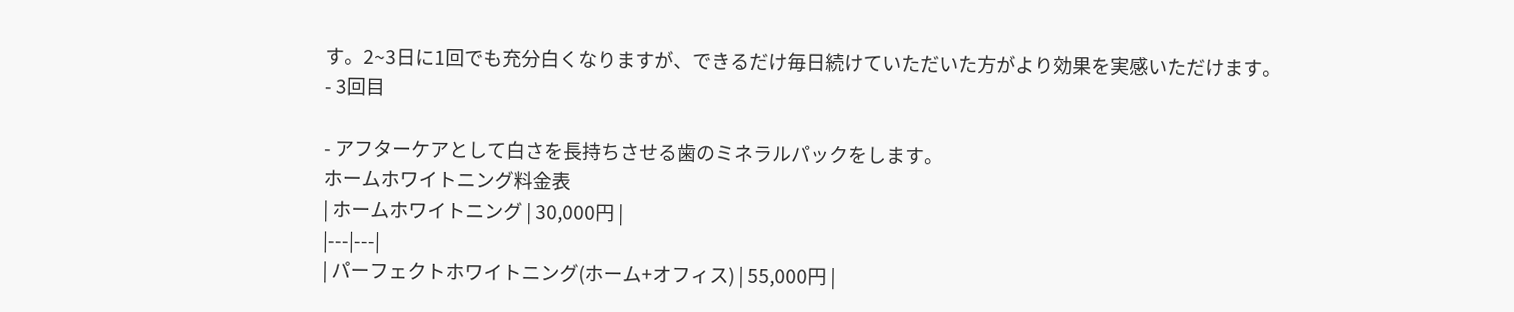す。2~3日に1回でも充分白くなりますが、できるだけ毎日続けていただいた方がより効果を実感いただけます。
- 3回目

- アフターケアとして白さを長持ちさせる歯のミネラルパックをします。
ホームホワイトニング料金表
| ホームホワイトニング | 30,000円 |
|---|---|
| パーフェクトホワイトニング(ホーム+オフィス) | 55,000円 |